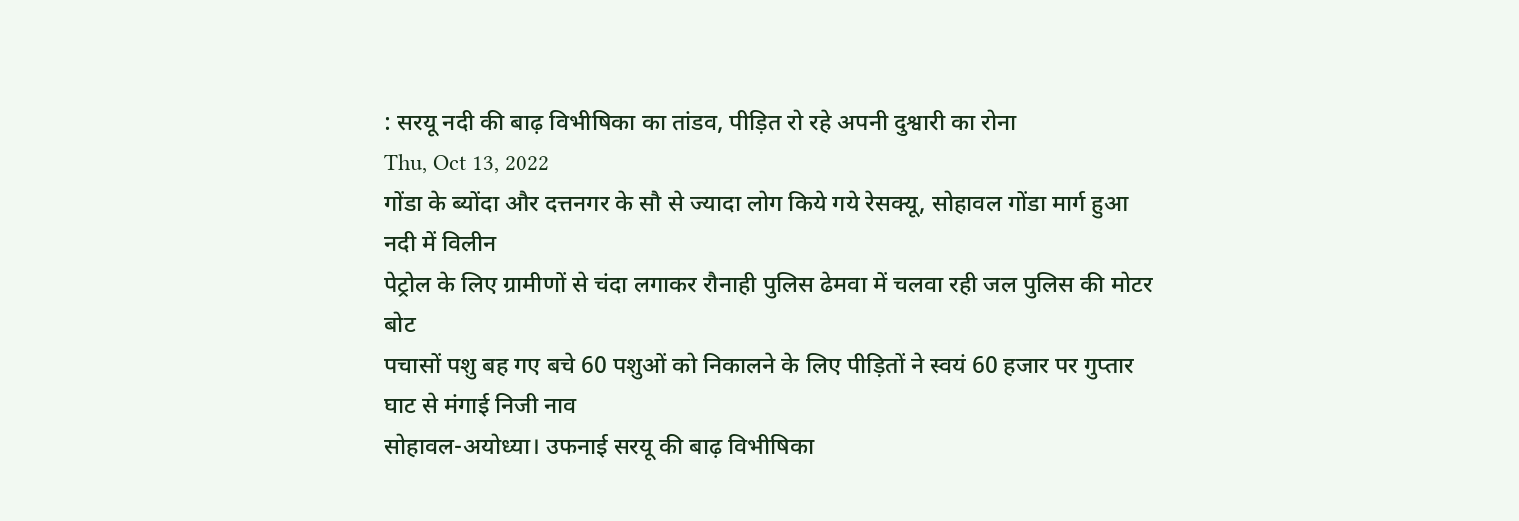: सरयू नदी की बाढ़ विभीषिका का तांडव, पीड़ित रो रहे अपनी दुश्वारी का रोना
Thu, Oct 13, 2022
गोंडा के ब्योंदा और दत्तनगर के सौ से ज्यादा लोग किये गये रेसक्यू, सोहावल गोंडा मार्ग हुआ नदी में विलीन
पेट्रोल के लिए ग्रामीणों से चंदा लगाकर रौनाही पुलिस ढेमवा में चलवा रही जल पुलिस की मोटर बोट
पचासों पशु बह गए बचे 60 पशुओं को निकालने के लिए पीड़ितों ने स्वयं 60 हजार पर गुप्तार घाट से मंगाई निजी नाव
सोहावल-अयोध्या। उफनाई सरयू की बाढ़ विभीषिका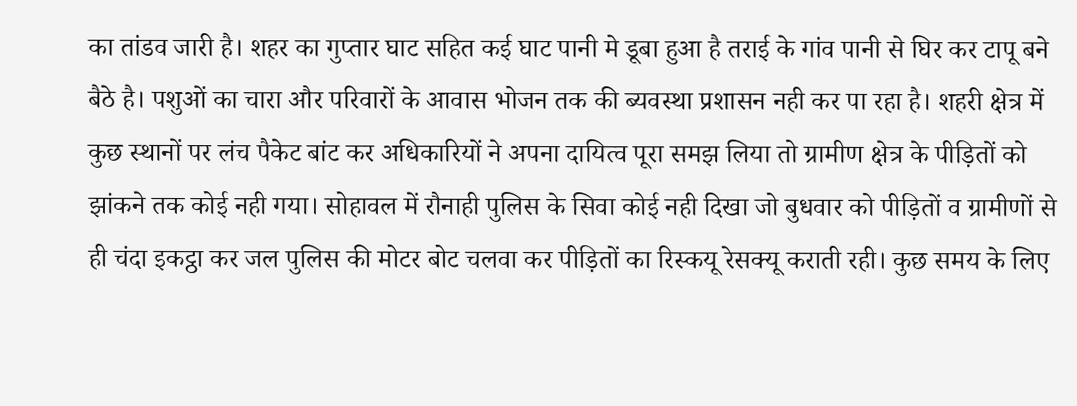का तांडव जारी है। शहर का गुप्तार घाट सहित कई घाट पानी मे डूबा हुआ है तराई के गांव पानी से घिर कर टापू बने बैठे है। पशुओं का चारा और परिवारों के आवास भोजन तक की ब्यवस्था प्रशासन नही कर पा रहा है। शहरी क्षेत्र में कुछ स्थानों पर लंच पैकेट बांट कर अधिकारियों ने अपना दायित्व पूरा समझ लिया तो ग्रामीण क्षेत्र के पीड़ितों को झांकने तक कोई नही गया। सोहावल में रौनाही पुलिस के सिवा कोई नही दिखा जो बुधवार को पीड़ितों व ग्रामीणों से ही चंदा इकट्ठा कर जल पुलिस की मोटर बोट चलवा कर पीड़ितों का रिस्कयू रेसक्यू कराती रही। कुछ समय के लिए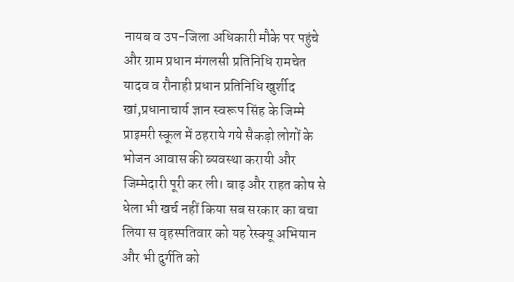नायब व उप-जिला अधिकारी मौके पर पहुंचे और ग्राम प्रधान मंगलसी प्रतिनिधि रामचेत यादव व रौनाही प्रधान प्रतिनिधि खुर्शीद खां,प्रधानाचार्य ज्ञान स्वरूप सिंह के जिम्मे प्राइमरी स्कूल में ठहराये गये सैकड़ो लोगों के भोजन आवास की ब्यवस्था करायी और जिम्मेदारी पूरी कर ली। बाढ़ और राहत कोष से धेला भी खर्च नहीं किया सब सरकार का बचा लिया स वृहस्पतिवार को यह रेस्क्यू अभियान और भी दुर्गति को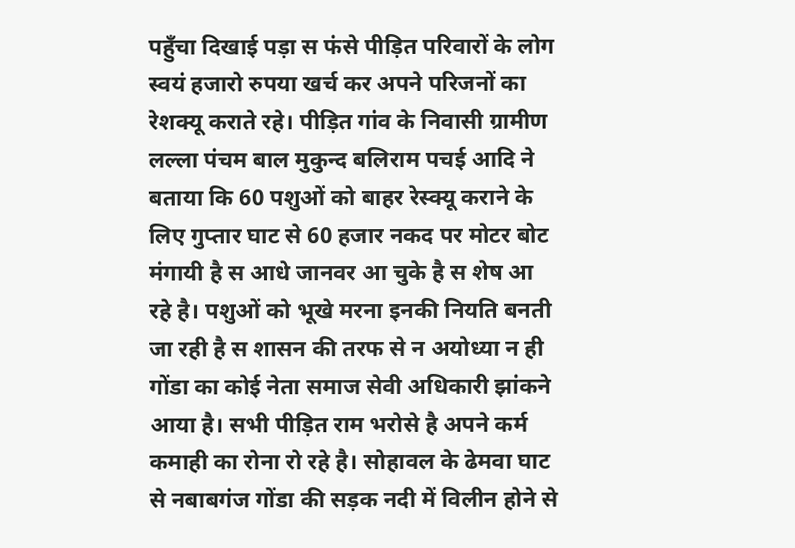पहुँचा दिखाई पड़ा स फंसे पीड़ित परिवारों के लोग स्वयं हजारो रुपया खर्च कर अपने परिजनों का रेशक्यू कराते रहे। पीड़ित गांव के निवासी ग्रामीण लल्ला पंचम बाल मुकुन्द बलिराम पचई आदि ने बताया कि 60 पशुओं को बाहर रेस्क्यू कराने के लिए गुप्तार घाट से 60 हजार नकद पर मोटर बोट मंगायी है स आधे जानवर आ चुके है स शेष आ रहे है। पशुओं को भूखे मरना इनकी नियति बनती जा रही है स शासन की तरफ से न अयोध्या न ही गोंडा का कोई नेता समाज सेवी अधिकारी झांकने आया है। सभी पीड़ित राम भरोसे है अपने कर्म कमाही का रोना रो रहे है। सोहावल के ढेमवा घाट से नबाबगंज गोंडा की सड़क नदी में विलीन होने से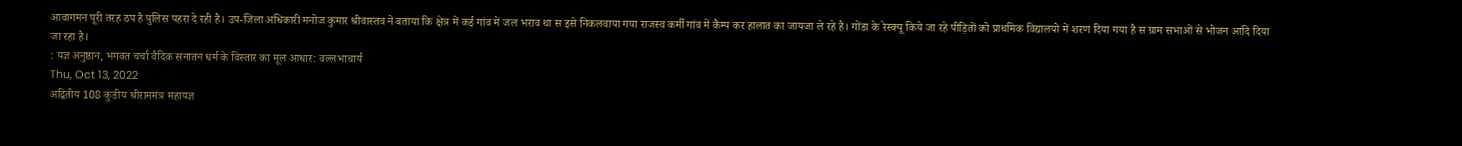आवागमन पूरी तरह ठप है पुलिस पहरा दे रही है। उप-जिला अधिकारी मनोज कुमार श्रीवास्तव ने बताया कि क्षेत्र में कई गांव में जल भराव था स इसे निकलवाया गया राजस्व कर्मी गांव में कैम्प कर हालात का जायजा ले रहे है। गोंडा के रेस्क्यू किये जा रहे पीड़ितों को प्राथमिक विद्यालयो में शरण दिया गया है स ग्राम सभाओं से भोजन आदि दिया जा रहा है।
: यज्ञ अनुष्ठान, भगवत चर्चा वैदिक सनातन धर्म के विस्तार का मूल आधार: वल्लभाचार्य
Thu, Oct 13, 2022
अद्वितीय 108 कुंडीय श्रीराममंत्र महायज्ञ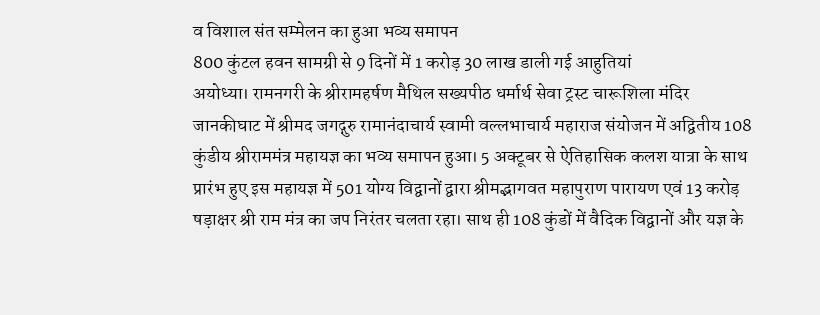व विशाल संत सम्मेलन का हुआ भव्य समापन
800 कुंटल हवन सामग्री से 9 दिनों में 1 करोड़ 30 लाख डाली गई आहुतियां
अयोध्या। रामनगरी के श्रीरामहर्षण मैथिल सख्यपीठ धर्मार्थ सेवा ट्रस्ट चारूशिला मंदिर जानकीघाट में श्रीमद जगद्गुरु रामानंदाचार्य स्वामी वल्लभाचार्य महाराज संयोजन में अद्वितीय 108 कुंडीय श्रीराममंत्र महायज्ञ का भव्य समापन हुआ। 5 अक्टूबर से ऐतिहासिक कलश यात्रा के साथ प्रारंभ हुए इस महायज्ञ में 501 योग्य विद्वानों द्वारा श्रीमद्भागवत महापुराण पारायण एवं 13 करोड़ षड़ाक्षर श्री राम मंत्र का जप निरंतर चलता रहा। साथ ही 108 कुंडों में वैदिक विद्वानों और यज्ञ के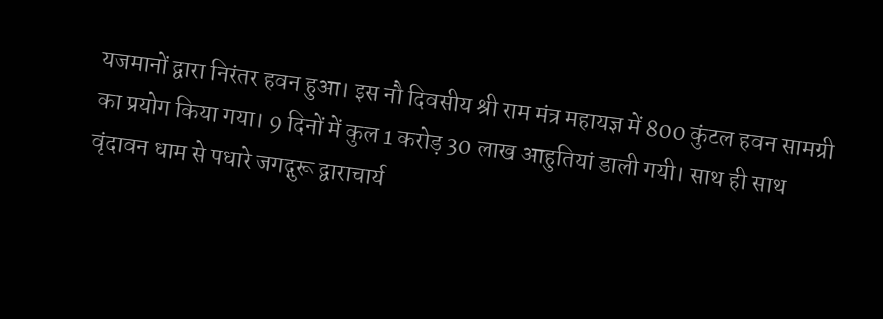यजमानों द्वारा निरंतर हवन हुआ। इस नौ दिवसीय श्री राम मंत्र महायज्ञ में 800 कुंटल हवन सामग्री का प्रयोग किया गया। 9 दिनों में कुल 1 करोड़ 30 लाख आहुतियां डाली गयी। साथ ही साथ वृंदावन धाम से पधारे जगद्गुरू द्वाराचार्य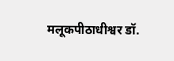मलूकपीठाधीश्वर डॉ.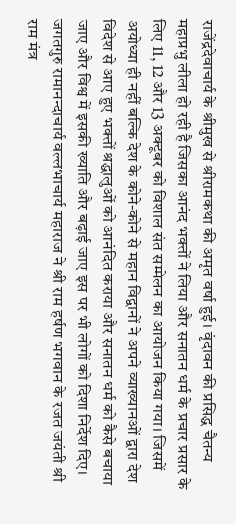राजेंद्रदेवाचार्य के श्रीमुख से श्रीरामकथा की अमृत वर्षा हुई। वृंदावन की प्रसिद्ध चैतन्य महाप्रभु लीला हो रही है जिसका आनंद भक्तों ने लिया और सनातन धर्म के प्रचार प्रसार के लिए 11, 12 और 13 अक्टूबर को विशाल संत सम्मेलन का आयोजन किया गया। जिसमें अयोध्या ही नहीं बल्कि देश के कोने-कोने से महान विद्वानों ने अपने व्याख्यानओं द्वारा देश विदेश से आए हुए भक्तों श्रद्धालुओं को आनंदित कराया और सनातन धर्म को कैसे बचाया जाए और विश्व में इसकी ख्याति और बढ़ाई जाए इस पर भी लोगों को दिशा निर्देश दिए।
जगतगुरु रामानन्दाचार्य वल्लभाचार्य महाराज ने श्री राम हर्षण भगवान के रजत जयंती श्री राम मंत्र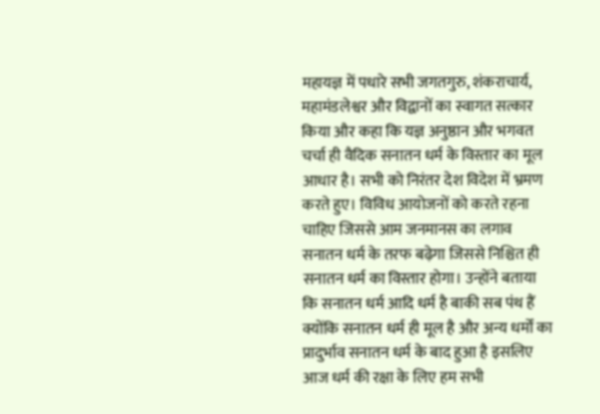महायज्ञ में पधारे सभी जगतगुरु, शंकराचार्य, महामंडलेश्वर और विद्वानों का स्वागत सत्कार किया और कहा कि यज्ञ अनुष्ठान और भगवत चर्चा ही वैदिक सनातन धर्म के विस्तार का मूल आधार है। सभी को निरंतर देश विदेश में भ्रमण करते हुए। विविध आयोजनों को करते रहना चाहिए जिससे आम जनमानस का लगाव सनातन धर्म के तरफ बढ़ेगा जिससे निश्चित ही सनातन धर्म का विस्तार होगा। उन्होंने बताया कि सनातन धर्म आदि धर्म है बाकी सब पंथ हैं क्योंकि सनातन धर्म ही मूल है और अन्य धर्मों का प्रादुर्भाव सनातन धर्म के बाद हुआ है इसलिए आज धर्म की रक्षा के लिए हम सभी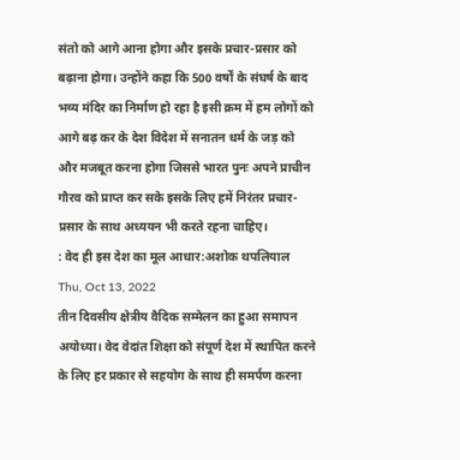संतो को आगे आना होगा और इसके प्रचार-प्रसार को बढ़ाना होगा। उन्होंने कहा कि 500 वर्षों के संघर्ष के बाद भव्य मंदिर का निर्माण हो रहा है इसी क्रम में हम लोगों को आगे बढ़ कर के देश विदेश में सनातन धर्म के जड़ को और मजबूत करना होगा जिससे भारत पुनः अपने प्राचीन गौरव को प्राप्त कर सके इसके लिए हमें निरंतर प्रचार-प्रसार के साथ अध्ययन भी करते रहना चाहिए।
: वेद ही इस देश का मूल आधार:अशोक थपलियाल
Thu, Oct 13, 2022
तीन दिवसीय क्षेत्रीय वैदिक सम्मेलन का हुआ समापन
अयोध्या। वेद वेदांत शिक्षा को संपूर्ण देश में स्थापित करने के लिए हर प्रकार से सहयोग के साथ ही समर्पण करना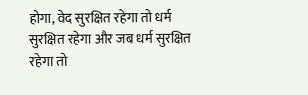होगा, वेद सुरक्षित रहेगा तो धर्म सुरक्षित रहेगा और जब धर्म सुरक्षित रहेगा तो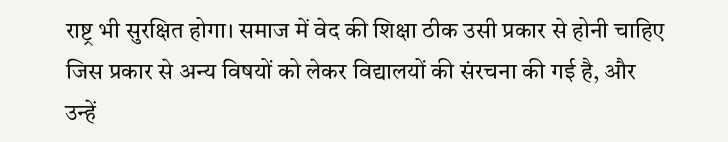राष्ट्र भी सुरक्षित होगा। समाज में वेद की शिक्षा ठीक उसी प्रकार से होनी चाहिए जिस प्रकार से अन्य विषयों को लेकर विद्यालयों की संरचना की गई है, और उन्हें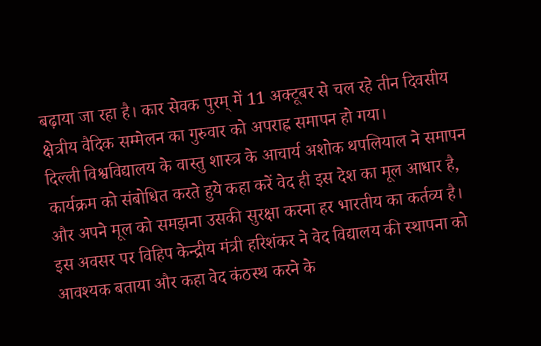बढ़ाया जा रहा है। कार सेवक पुरम् में 11 अक्टूबर से चल रहे तीन दिवसीय क्षेत्रीय वैदिक सम्मेलन का गुरुवार को अपराह्न समापन हो गया।
दिल्ली विश्वविद्यालय के वास्तु शास्त्र के आचार्य अशोक थपलियाल ने समापन कार्यक्रम को संबोधित करते हुये कहा करें वेद ही इस देश का मूल आधार है, और अपने मूल को समझना उसकी सुरक्षा करना हर भारतीय का कर्तव्य है।
इस अवसर पर विहिप केन्द्रीय मंत्री हरिशंकर ने वेद विद्यालय की स्थापना को आवश्यक बताया और कहा वेद कंठस्थ करने के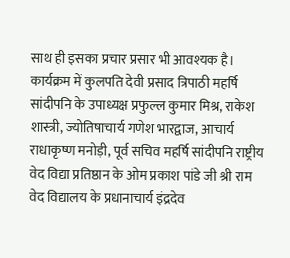साथ ही इसका प्रचार प्रसार भी आवश्यक है। कार्यक्रम में कुलपति देवी प्रसाद त्रिपाठी महर्षि सांदीपनि के उपाध्यक्ष प्रफुल्ल कुमार मिश्र, राकेश शास्त्री, ज्योतिषाचार्य गणेश भारद्वाज, आचार्य राधाकृष्ण मनोड़ी, पूर्व सचिव महर्षि सांदीपनि राष्ट्रीय वेद विद्या प्रतिष्ठान के ओम प्रकाश पांडे जी श्री राम वेद विद्यालय के प्रधानाचार्य इंद्रदेव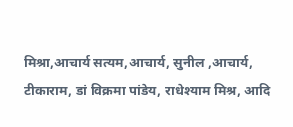मिश्रा,आचार्य सत्यम,आचार्य, सुनील ,आचार्य, टीकाराम, डां विक्रमा पांडेय, राधेश्याम मिश्र, आदि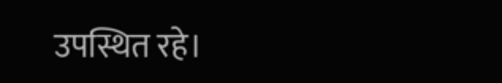उपस्थित रहे।